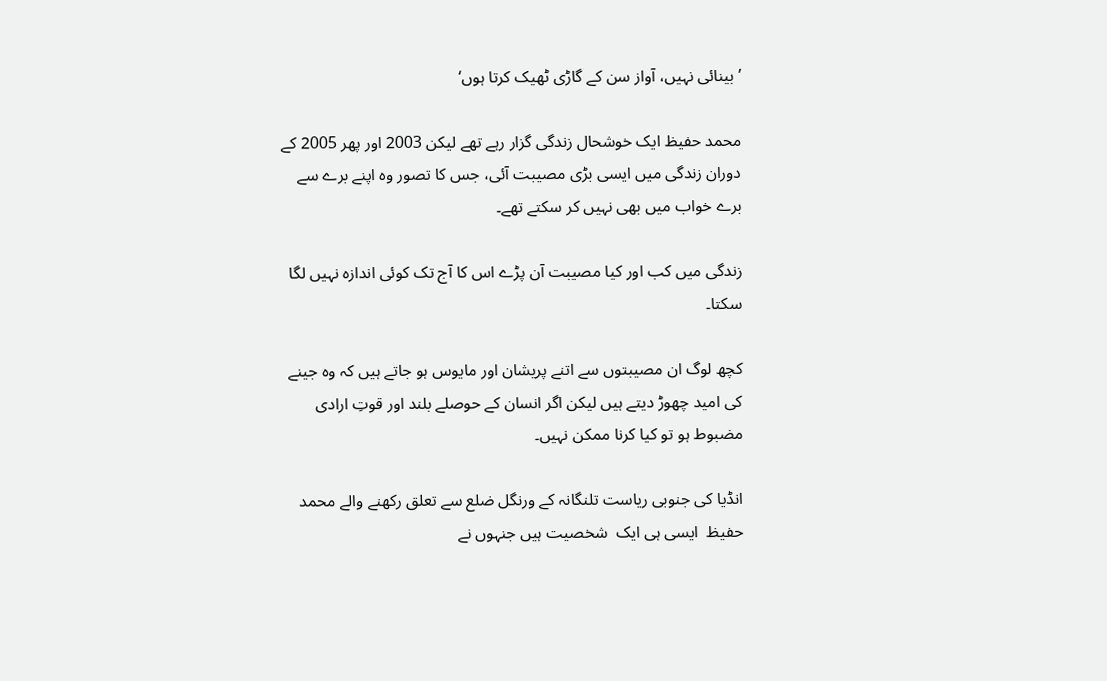’بینائی نہیں، آواز سن کے گاڑی ٹھیک کرتا ہوں‘

محمد حفیظ ایک خوشحال زندگی گزار رہے تھے لیکن 2003 اور پھر 2005 کے دوران زندگی میں ایسی بڑی مصیبت آئی، جس کا تصور وہ اپنے برے سے برے خواب میں بھی نہیں کر سکتے تھے۔

زندگی میں کب اور کیا مصیبت آن پڑے اس کا آج تک کوئی اندازہ نہیں لگا سکتا۔

کچھ لوگ ان مصیبتوں سے اتنے پریشان اور مایوس ہو جاتے ہیں کہ وہ جینے کی امید چھوڑ دیتے ہیں لیکن اگر انسان کے حوصلے بلند اور قوتِ ارادی مضبوط ہو تو کیا کرنا ممکن نہیں۔

انڈیا کی جنوبی ریاست تلنگانہ کے ورنگل ضلع سے تعلق رکھنے والے محمد حفیظ  ایسی ہی ایک  شخصیت ہیں جنہوں نے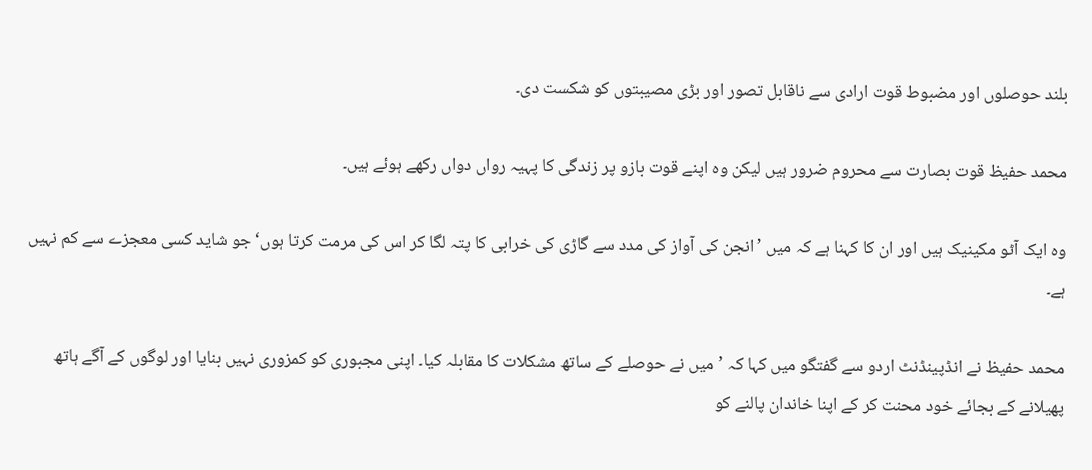بلند حوصلوں اور مضبوط قوت ارادی سے ناقابل تصور اور بڑی مصیبتوں کو شکست دی۔

محمد حفیظ قوت بصارت سے محروم ضرور ہیں لیکن وہ اپنے قوت بازو پر زندگی کا پہیہ رواں دواں رکھے ہوئے ہیں۔

وہ ایک آٹو مکینیک ہیں اور ان کا کہنا ہے کہ میں ’انجن کی آواز کی مدد سے گاڑی کی خرابی کا پتہ لگا کر اس کی مرمت کرتا ہوں‘ جو شاید کسی معجزے سے کم نہیں ہے۔

محمد حفیظ نے انڈپینڈنٹ اردو سے گفتگو میں کہا کہ ’میں نے حوصلے کے ساتھ مشکلات کا مقابلہ کیا۔ اپنی مجبوری کو کمزوری نہیں بنایا اور لوگوں کے آگے ہاتھ پھیلانے کے بجائے خود محنت کر کے اپنا خاندان پالنے کو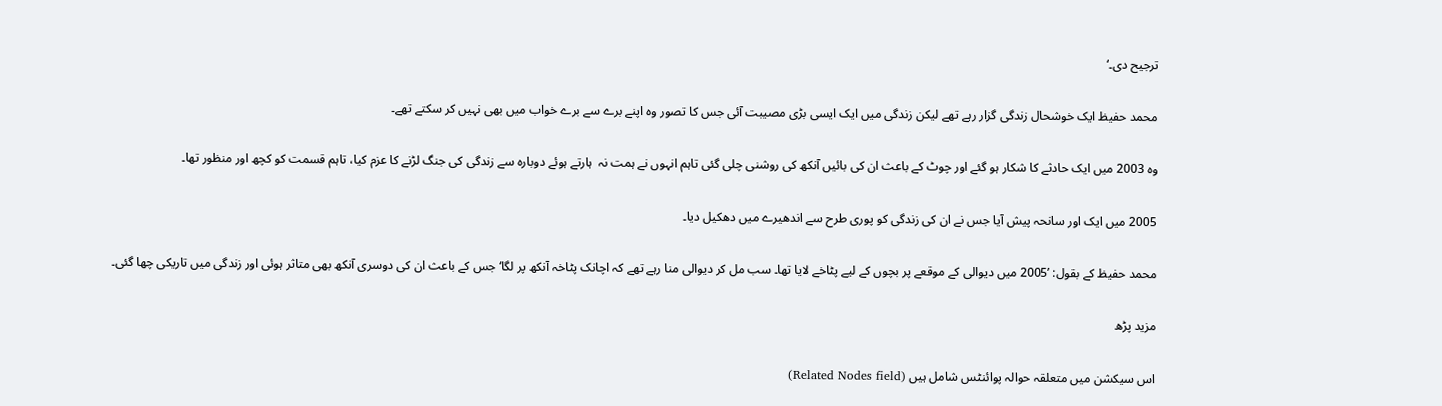ترجیح دی۔‘

محمد حفیظ ایک خوشحال زندگی گزار رہے تھے لیکن زندگی میں ایک ایسی بڑی مصیبت آئی جس کا تصور وہ اپنے برے سے برے خواب میں بھی نہیں کر سکتے تھے۔

وہ 2003 میں ایک حادثے کا شکار ہو گئے اور چوٹ کے باعث ان کی بائیں آنکھ کی روشنی چلی گئی تاہم انہوں نے ہمت نہ  ہارتے ہوئے دوبارہ سے زندگی کی جنگ لڑنے کا عزم کیا، تاہم قسمت کو کچھ اور منظور تھا۔

2005 میں ایک اور سانحہ پیش آیا جس نے ان کی زندگی کو پوری طرح سے اندھیرے میں دھکیل دیا۔

محمد حفیظ کے بقول: ’2005 میں دیوالی کے موقعے پر بچوں کے لیے پٹاخے لایا تھا۔ سب مل کر دیوالی منا رہے تھے کہ اچانک پٹاخہ آنکھ پر لگا‘ جس کے باعث ان کی دوسری آنکھ بھی متاثر ہوئی اور زندگی میں تاریکی چھا گئی۔

مزید پڑھ

اس سیکشن میں متعلقہ حوالہ پوائنٹس شامل ہیں (Related Nodes field)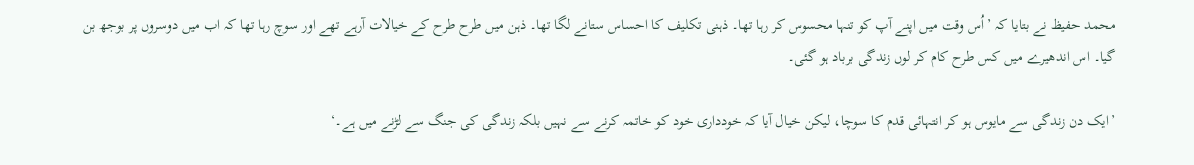محمد حفیظ نے بتایا کہ ’اُس وقت میں اپنے آپ کو تنہا محسوس کر رہا تھا۔ ذہنی تکلیف کا احساس ستانے لگا تھا۔ ذہن میں طرح طرح کے خیالات آرہے تھے اور سوچ رہا تھا کہ اب میں دوسروں پر بوجھ بن گیا۔ اس اندھیرے میں کس طرح کام کر لوں زندگی برباد ہو گئی۔

’ایک دن زندگی سے مایوس ہو کر انتہائی قدم کا سوچا، لیکن خیال آیا کہ خودداری خود کو خاتمہ کرنے سے نہیں بلکہ زندگی کی جنگ سے لڑنے میں ہے۔‘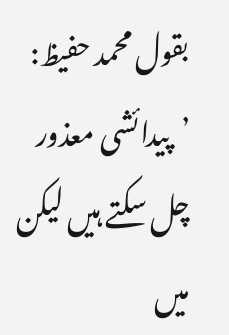بقول محمد حفیظ: ’پیدائشی معذور چل سکتے ہیں لیکن میں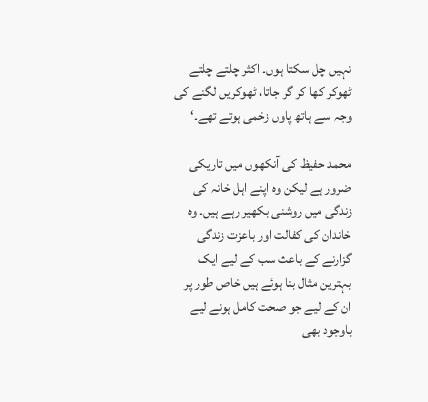نہیں چل سکتا ہوں۔ اکثر چلتے چلتے ٹھوکر کھا کر گر جاتا، ٹھوکریں لگنے کی وجہ سے ہاتھ پاوں زخمی ہوتے تھے۔‘

محمد حفیظ کی آنکھوں میں تاریکی ضرور ہے لیکن وہ اپنے اہل خانہ کی زندگی میں روشنی بکھیر رہے ہیں۔ وہ خاندان کی کفالت اور باعزت زندگی گزارنے کے باعث سب کے لیے ایک بہترین مثال بنا ہوئے ہیں خاص طور پر ان کے لیے جو صحت کامل ہونے لیے باوجود بھی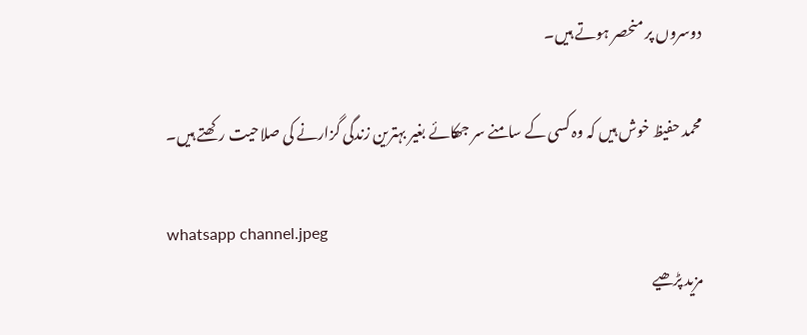دوسروں پر منحصر ہوتے ہیں۔

محمد حفیظ خوش ہیں کہ وہ کسی کے سامنے سر جھکائے بغیر بہترین زندگی گزارنے کی صلاحیت رکھتے ہیں۔

whatsapp channel.jpeg
مزید پڑھیے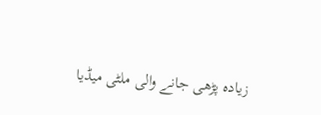زیادہ پڑھی جانے والی ملٹی میڈیا